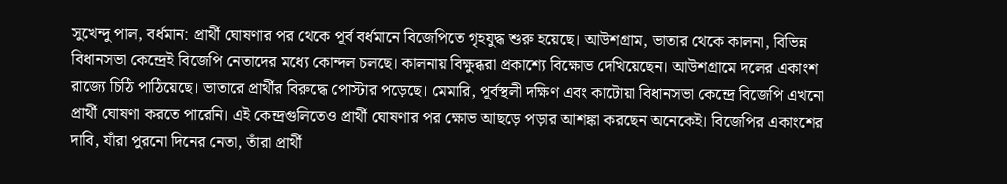সুখেন্দু পাল, বর্ধমান: প্রার্থী ঘোষণার পর থেকে পূর্ব বর্ধমানে বিজেপিতে গৃহযুদ্ধ শুরু হয়েছে। আউশগ্রাম, ভাতার থেকে কালনা, বিভিন্ন বিধানসভা কেন্দ্রেই বিজেপি নেতাদের মধ্যে কোন্দল চলছে। কালনায় বিক্ষুব্ধরা প্রকাশ্যে বিক্ষোভ দেখিয়েছেন। আউশগ্রামে দলের একাংশ রাজ্যে চিঠি পাঠিয়েছে। ভাতারে প্রার্থীর বিরুদ্ধে পোস্টার পড়েছে। মেমারি, পূর্বস্থলী দক্ষিণ এবং কাটোয়া বিধানসভা কেন্দ্রে বিজেপি এখনো প্রার্থী ঘোষণা করতে পারেনি। এই কেন্দ্রগুলিতেও প্রার্থী ঘোষণার পর ক্ষোভ আছড়ে পড়ার আশঙ্কা করছেন অনেকেই। বিজেপির একাংশের দাবি, যাঁরা পুরনো দিনের নেতা, তাঁরা প্রার্থী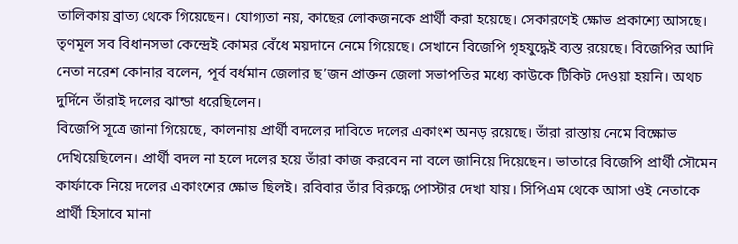তালিকায় ব্রাত্য থেকে গিয়েছেন। যোগ্যতা নয়, কাছের লোকজনকে প্রার্থী করা হয়েছে। সেকারণেই ক্ষোভ প্রকাশ্যে আসছে। তৃণমূল সব বিধানসভা কেন্দ্রেই কোমর বেঁধে ময়দানে নেমে গিয়েছে। সেখানে বিজেপি গৃহযুদ্ধেই ব্যস্ত রয়েছে। বিজেপির আদি নেতা নরেশ কোনার বলেন, পূর্ব বর্ধমান জেলার ছ’জন প্রাক্তন জেলা সভাপতির মধ্যে কাউকে টিকিট দেওয়া হয়নি। অথচ দুর্দিনে তাঁরাই দলের ঝান্ডা ধরেছিলেন।
বিজেপি সূত্রে জানা গিয়েছে, কালনায় প্রার্থী বদলের দাবিতে দলের একাংশ অনড় রয়েছে। তাঁরা রাস্তায় নেমে বিক্ষোভ দেখিয়েছিলেন। প্রার্থী বদল না হলে দলের হয়ে তাঁরা কাজ করবেন না বলে জানিয়ে দিয়েছেন। ভাতারে বিজেপি প্রার্থী সৌমেন কার্ফাকে নিয়ে দলের একাংশের ক্ষোভ ছিলই। রবিবার তাঁর বিরুদ্ধে পোস্টার দেখা যায়। সিপিএম থেকে আসা ওই নেতাকে প্রার্থী হিসাবে মানা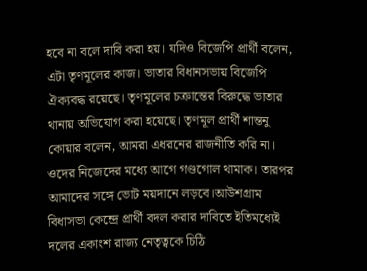হবে না বলে দাবি করা হয়। যদিও বিজেপি প্রার্থী বলেন, এটা তৃণমূলের কাজ। ভাতার বিধানসভায় বিজেপি ঐক্যবদ্ধ রয়েছে। তৃণমূলের চক্রান্তের বিরুদ্ধে ভাতার থানায় অভিযোগ করা হয়েছে। তৃণমূল প্রার্থী শান্তনু কোয়ার বলেন, আমরা এধরনের রাজনীতি করি না। ওদের নিজেদের মধ্যে আগে গণ্ডগোল থামাক। তারপর আমাদের সঙ্গে ভোট ময়দানে লড়বে।আউশগ্রাম বিধাসভা কেন্দ্রে প্রার্থী বদল করার দাবিতে ইতিমধ্যেই দলের একাংশ রাজ্য নেতৃত্বকে চিঠি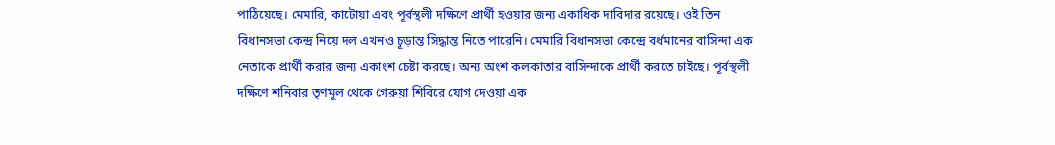পাঠিয়েছে। মেমারি, কাটোয়া এবং পূর্বস্থলী দক্ষিণে প্রার্থী হওয়ার জন্য একাধিক দাবিদার রয়েছে। ওই তিন বিধানসভা কেন্দ্র নিয়ে দল এখনও চূড়ান্ত সিদ্ধান্ত নিতে পারেনি। মেমারি বিধানসভা কেন্দ্রে বর্ধমানের বাসিন্দা এক নেতাকে প্রার্থী করার জন্য একাংশ চেষ্টা করছে। অন্য অংশ কলকাতার বাসিন্দাকে প্রার্থী করতে চাইছে। পূর্বস্থলী দক্ষিণে শনিবার তৃণমূল থেকে গেরুয়া শিবিরে যোগ দেওয়া এক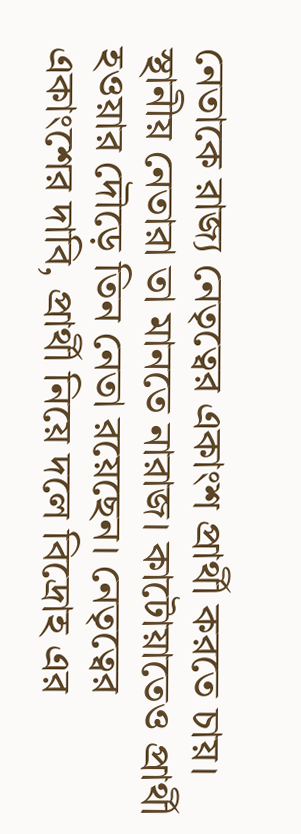নেতাকে রাজ্য নেতৃত্বের একাংশ প্রার্থী করতে চায়। স্থানীয় নেতারা তা মানতে নারাজ। কাটোয়াতেও প্রার্থী হওয়ার দৌড়ে তিন নেতা রয়েছেন। নেতৃত্বের একাংশের দাবি, প্রার্থী নিয়ে দলে বিদ্রোহ এর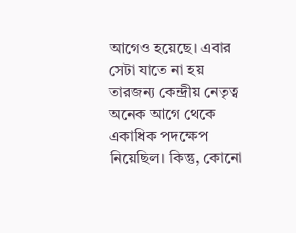আগেও হয়েছে। এবার সেটা যাতে না হয় তারজন্য কেন্দ্রীয় নেতৃত্ব অনেক আগে থেকে একাধিক পদক্ষেপ নিয়েছিল। কিন্তু, কোনো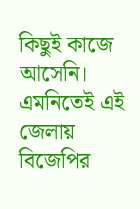কিছুই কাজে আসেনি। এমনিতেই এই জেলায় বিজেপির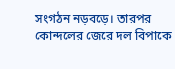সংগঠন নড়বড়ে। তারপর কোন্দলের জেরে দল বিপাকে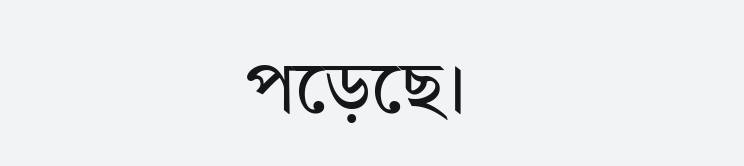পড়েছে।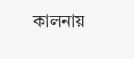কালনায়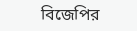বিজেপির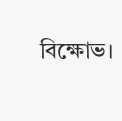বিক্ষোভ।